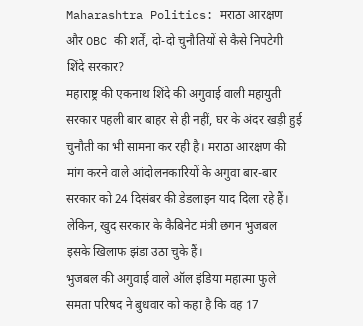Maharashtra Politics: मराठा आरक्षण और OBC की शर्तें, दो-दो चुनौतियों से कैसे निपटेगी शिंदे सरकार?
महाराष्ट्र की एकनाथ शिंदे की अगुवाई वाली महायुती सरकार पहली बार बाहर से ही नहीं, घर के अंदर खड़ी हुई चुनौती का भी सामना कर रही है। मराठा आरक्षण की मांग करने वाले आंदोलनकारियों के अगुवा बार-बार सरकार को 24 दिसंबर की डेडलाइन याद दिला रहे हैं। लेकिन, खुद सरकार के कैबिनेट मंत्री छगन भुजबल इसके खिलाफ झंडा उठा चुके हैं।
भुजबल की अगुवाई वाले ऑल इंडिया महात्मा फुले समता परिषद ने बुधवार को कहा है कि वह 17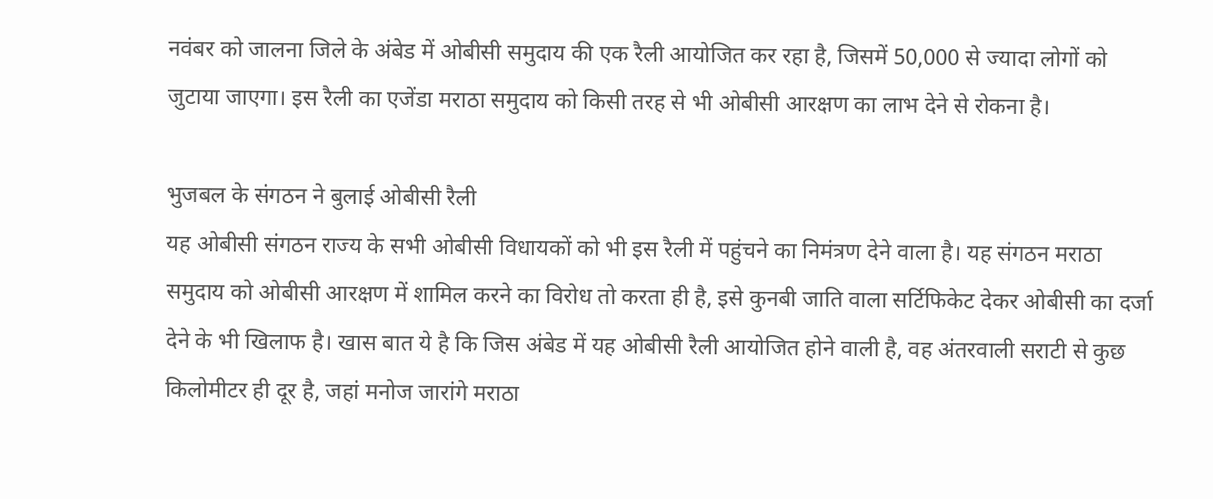नवंबर को जालना जिले के अंबेड में ओबीसी समुदाय की एक रैली आयोजित कर रहा है, जिसमें 50,000 से ज्यादा लोगों को जुटाया जाएगा। इस रैली का एजेंडा मराठा समुदाय को किसी तरह से भी ओबीसी आरक्षण का लाभ देने से रोकना है।

भुजबल के संगठन ने बुलाई ओबीसी रैली
यह ओबीसी संगठन राज्य के सभी ओबीसी विधायकों को भी इस रैली में पहुंचने का निमंत्रण देने वाला है। यह संगठन मराठा समुदाय को ओबीसी आरक्षण में शामिल करने का विरोध तो करता ही है, इसे कुनबी जाति वाला सर्टिफिकेट देकर ओबीसी का दर्जा देने के भी खिलाफ है। खास बात ये है कि जिस अंबेड में यह ओबीसी रैली आयोजित होने वाली है, वह अंतरवाली सराटी से कुछ किलोमीटर ही दूर है, जहां मनोज जारांगे मराठा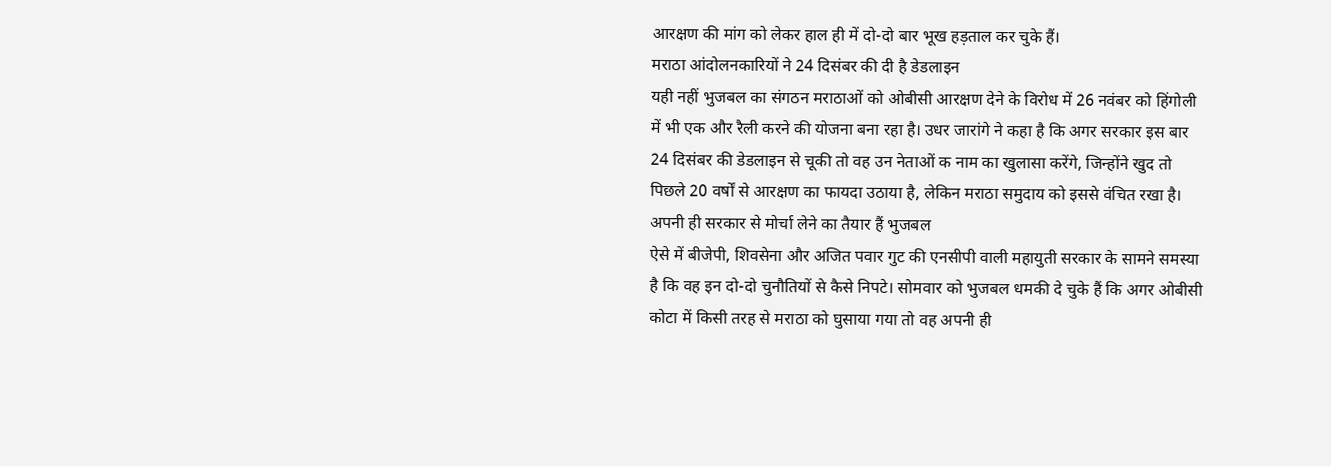आरक्षण की मांग को लेकर हाल ही में दो-दो बार भूख हड़ताल कर चुके हैं।
मराठा आंदोलनकारियों ने 24 दिसंबर की दी है डेडलाइन
यही नहीं भुजबल का संगठन मराठाओं को ओबीसी आरक्षण देने के विरोध में 26 नवंबर को हिंगोली में भी एक और रैली करने की योजना बना रहा है। उधर जारांगे ने कहा है कि अगर सरकार इस बार 24 दिसंबर की डेडलाइन से चूकी तो वह उन नेताओं क नाम का खुलासा करेंगे, जिन्होंने खुद तो पिछले 20 वर्षों से आरक्षण का फायदा उठाया है, लेकिन मराठा समुदाय को इससे वंचित रखा है।
अपनी ही सरकार से मोर्चा लेने का तैयार हैं भुजबल
ऐसे में बीजेपी, शिवसेना और अजित पवार गुट की एनसीपी वाली महायुती सरकार के सामने समस्या है कि वह इन दो-दो चुनौतियों से कैसे निपटे। सोमवार को भुजबल धमकी दे चुके हैं कि अगर ओबीसी कोटा में किसी तरह से मराठा को घुसाया गया तो वह अपनी ही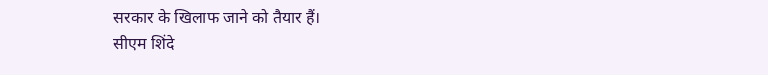सरकार के खिलाफ जाने को तैयार हैं।
सीएम शिंदे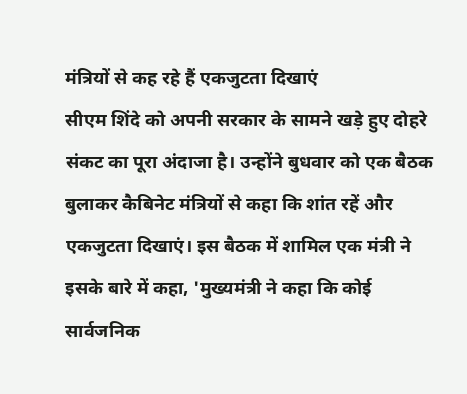मंत्रियों से कह रहे हैं एकजुटता दिखाएं
सीएम शिंदे को अपनी सरकार के सामने खड़े हुए दोहरे संकट का पूरा अंदाजा है। उन्होंने बुधवार को एक बैठक बुलाकर कैबिनेट मंत्रियों से कहा कि शांत रहें और एकजुटता दिखाएं। इस बैठक में शामिल एक मंत्री ने इसके बारे में कहा, 'मुख्यमंत्री ने कहा कि कोई सार्वजनिक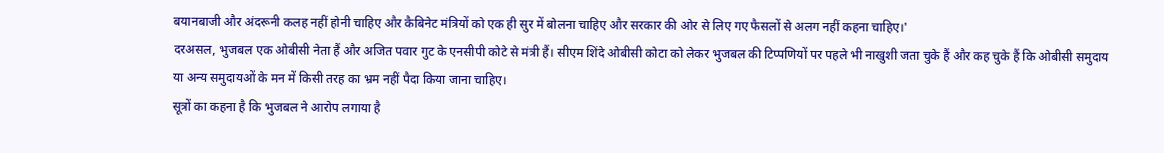बयानबाजी और अंदरूनी कलह नहीं होनी चाहिए और कैबिनेट मंत्रियों को एक ही सुर में बोलना चाहिए और सरकार की ओर से लिए गए फैसलों से अलग नहीं कहना चाहिए।'
दरअसल, भुजबल एक ओबीसी नेता हैं और अजित पवार गुट के एनसीपी कोटे से मंत्री हैं। सीएम शिंदे ओबीसी कोटा को लेकर भुजबल की टिप्पणियों पर पहले भी नाखुशी जता चुके हैं और कह चुके हैं कि ओबीसी समुदाय या अन्य समुदायओं के मन में किसी तरह का भ्रम नहीं पैदा किया जाना चाहिए।
सूत्रों का कहना है कि भुजबल ने आरोप लगाया है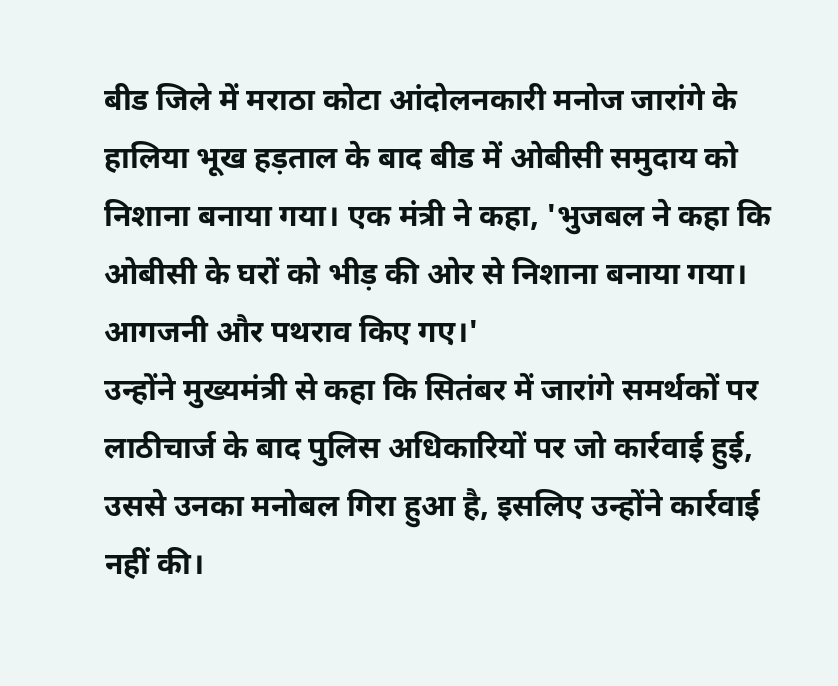बीड जिले में मराठा कोटा आंदोलनकारी मनोज जारांगे के हालिया भूख हड़ताल के बाद बीड में ओबीसी समुदाय को निशाना बनाया गया। एक मंत्री ने कहा, 'भुजबल ने कहा कि ओबीसी के घरों को भीड़ की ओर से निशाना बनाया गया। आगजनी और पथराव किए गए।'
उन्होंने मुख्यमंत्री से कहा कि सितंबर में जारांगे समर्थकों पर लाठीचार्ज के बाद पुलिस अधिकारियों पर जो कार्रवाई हुई, उससे उनका मनोबल गिरा हुआ है, इसलिए उन्होंने कार्रवाई नहीं की।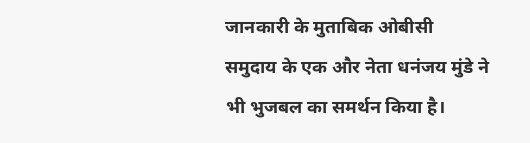जानकारी के मुताबिक ओबीसी समुदाय के एक और नेता धनंजय मुंडे ने भी भुजबल का समर्थन किया है।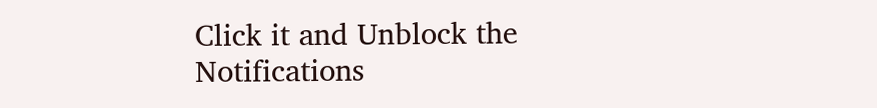Click it and Unblock the Notifications